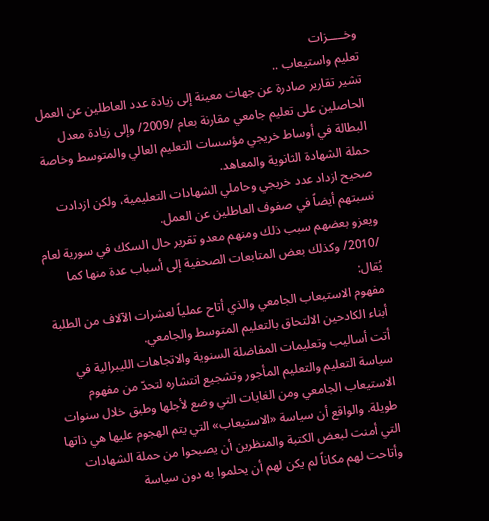وخـــــزات
تعليم واستيعاب ..
تشير تقارير صادرة عن جهات معينة إلى زيادة عدد العاطلين عن العمل الحاصلين على تعليم جامعي مقارنة بعام /2009/ وإلى زيادة معدل البطالة في أوساط خريجي مؤسسات التعليم العالي والمتوسط وخاصة حملة الشهادة الثانوية والمعاهد.
صحيح ازداد عدد خريجي وحاملي الشهادات التعليمية، ولكن ازدادت نسبتهم أيضاً في صفوف العاطلين عن العمل.
ويعزو بعضهم سبب ذلك ومنهم معدو تقرير حال السكك في سورية لعام /2010/ وكذلك بعض المتابعات الصحفية إلى أسباب عدة منها كما يُقال:
مفهوم الاستيعاب الجامعي والذي أتاح عملياً لعشرات الآلاف من الطلبة أبناء الكادحين الالتحاق بالتعليم المتوسط والجامعي.
أتت أساليب وتعليمات المفاضلة السنوية والاتجاهات الليبرالية في سياسة التعليم والتعليم المأجور وتشجيع انتشاره لتحدّ من مفهوم الاستيعاب الجامعي ومن الغايات التي وضع لأجلها وطبق خلال سنوات طويلة. والواقع أن سياسة «الاستيعاب» التي يتم الهجوم عليها هي ذاتها التي أمنت لبعض الكتبة والمنظرين أن يصبحوا من حملة الشهادات وأتاحت لهم مكاناً لم يكن لهم أن يحلموا به دون سياسة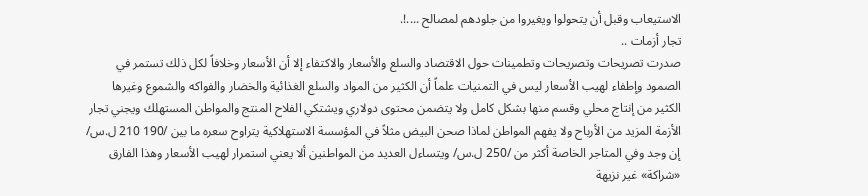الاستيعاب وقبل أن يتحولوا ويغيروا من جلودهم لمصالح ....!.
تجار أزمات ..
صدرت تصريحات وتصريحات وتطمينات حول الاقتصاد والسلع والأسعار والاكتفاء إلا أن الأسعار وخلافاً لكل ذلك تستمر في الصمود وإطفاء لهيب الأسعار ليس في التمنيات علماً أن الكثير من المواد والسلع الغذائية والخضار والفواكه والشموع وغيرها الكثير من إنتاج محلي وقسم منها بشكل كامل ولا يتضمن محتوى دولاري ويشتكي الفلاح المنتج والمواطن المستهلك ويجني تجار الأزمة المزيد من الأرباح ولا يفهم المواطن لماذا صحن البيض مثلاً في المؤسسة الاستهلاكية يتراوح سعره ما بين /190 210 ل.س/ إن وجد وفي المتاجر الخاصة أكثر من /250 ل.س/ ويتساءل العديد من المواطنين ألا يعني استمرار لهيب الأسعار وهذا الفارق «شراكة» غير نزيهة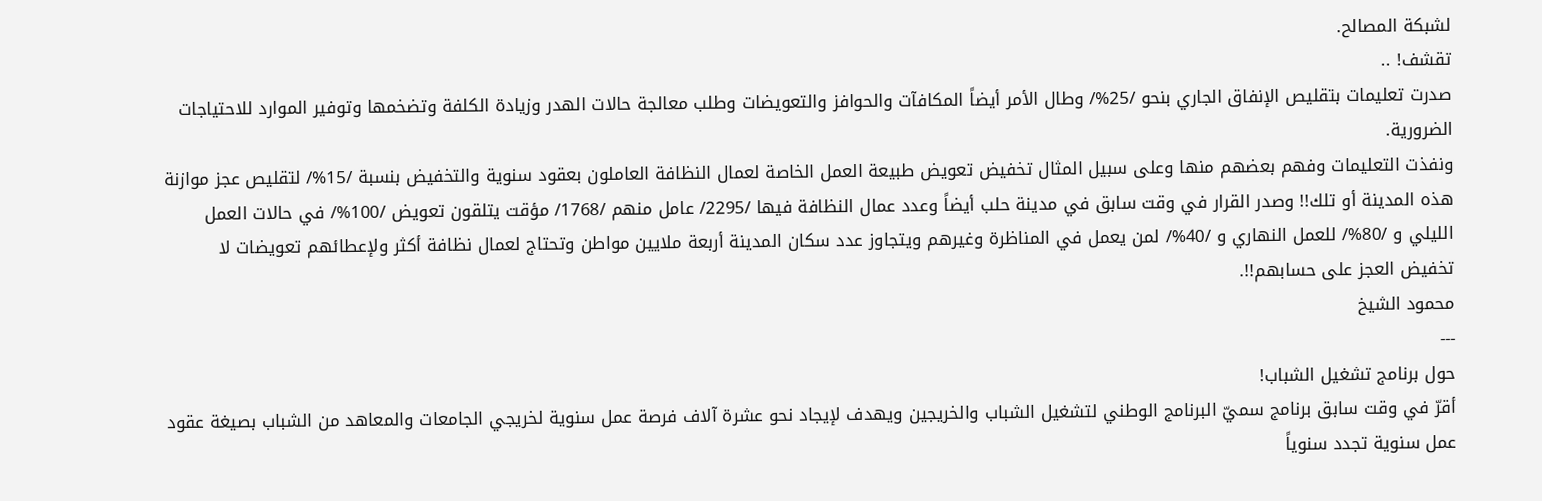لشبكة المصالح.
تقشف! ..
صدرت تعليمات بتقليص الإنفاق الجاري بنحو /25%/ وطال الأمر أيضاً المكافآت والحوافز والتعويضات وطلب معالجة حالات الهدر وزيادة الكلفة وتضخمها وتوفير الموارد للاحتياجات الضرورية.
ونفذت التعليمات وفهم بعضهم منها وعلى سبيل المثال تخفيض تعويض طبيعة العمل الخاصة لعمال النظافة العاملون بعقود سنوية والتخفيض بنسبة /15%/ لتقليص عجز موازنة هذه المدينة أو تلك!! وصدر القرار في وقت سابق في مدينة حلب أيضاً وعدد عمال النظافة فيها /2295/ عامل منهم /1768/ مؤقت يتلقون تعويض /100%/ في حالات العمل الليلي و /80%/ للعمل النهاري و /40%/ لمن يعمل في المناظرة وغيرهم ويتجاوز عدد سكان المدينة أربعة ملايين مواطن وتحتاج لعمال نظافة أكثر ولإعطائهم تعويضات لا تخفيض العجز على حسابهم!!.
محمود الشيخ
---
حول برنامج تشغيل الشباب!
أقرّ في وقت سابق برنامج سميّ البرنامج الوطني لتشغيل الشباب والخريجين ويهدف لإيجاد نحو عشرة آلاف فرصة عمل سنوية لخريجي الجامعات والمعاهد من الشباب بصيغة عقود عمل سنوية تجدد سنوياً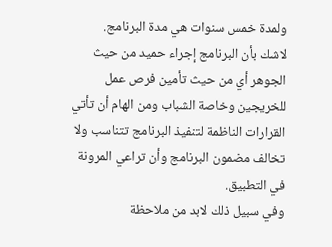ولمدة خمس سنوات هي مدة البرنامج.
لاشك بأن البرنامج إجراء حميد من حيث الجوهر أي من حيث تأمين فرص عمل للخريجين وخاصة الشباب ومن الهام أن تأتي القرارات الناظمة لتنفيذ البرنامج تتناسب ولا تخالف مضمون البرنامج وأن تراعي المرونة في التطبيق.
وفي سبيل ذلك لابد من ملاحظة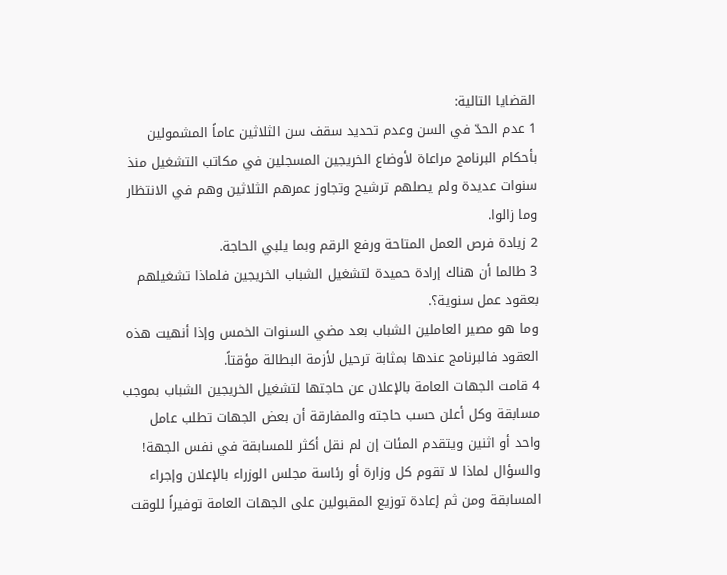القضايا التالية:
1 عدم الحدّ في السن وعدم تحديد سقف سن الثلاثين عاماً المشمولين بأحكام البرنامج مراعاة لأوضاع الخريجين المسجلين في مكاتب التشغيل منذ سنوات عديدة ولم يصلهم ترشيح وتجاوز عمرهم الثلاثين وهم في الانتظار وما زالوا.
2 زيادة فرص العمل المتاحة ورفع الرقم وبما يلبي الحاجة.
3 طالما أن هناك إرادة حميدة لتشغيل الشباب الخريجين فلماذا تشغيلهم بعقود عمل سنوية؟.
وما هو مصير العاملين الشباب بعد مضي السنوات الخمس وإذا أنهيت هذه العقود فالبرنامج عندها بمثابة ترحيل لأزمة البطالة مؤقتاً.
4 قامت الجهات العامة بالإعلان عن حاجتها لتشغيل الخريجين الشباب بموجب مسابقة وكل أعلن حسب حاجته والمفارقة أن بعض الجهات تطلب عامل واحد أو اثنين ويتقدم المئات إن لم نقل أكثر للمسابقة في نفس الجهة! والسؤال لماذا لا تقوم كل وزارة أو رئاسة مجلس الوزراء بالإعلان وإجراء المسابقة ومن ثم إعادة توزيع المقبولين على الجهات العامة توفيراً للوقت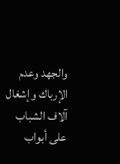والجهد وعدم الإرباك وإشغال آلاف الشباب على أبواب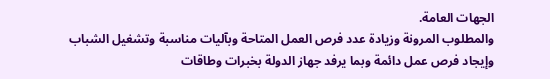الجهات العامة.
والمطلوب المرونة وزيادة عدد فرص العمل المتاحة وبآليات مناسبة وتشغيل الشباب وإيجاد فرص عمل دائمة وبما يرفد جهاز الدولة بخبرات وطاقات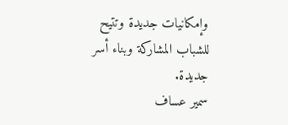وإمكانيات جديدة وتتيح للشباب المشاركة وبناء أسر جديدة.
سمير عساف